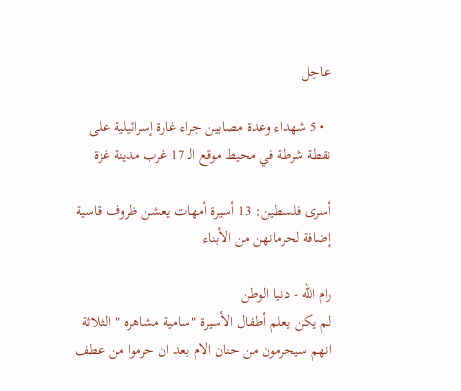عاجل

  • 5 شهداء وعدة مصابين جراء غارة إسرائيلية على نقطة شرطة في محيط موقع الـ 17 غرب مدينة غزة

أسرى فلسطين: 13 أسيرة أمهات يعشن ظروف قاسية إضافة لحرمانهن من الأبناء

رام الله - دنيا الوطن
لم يكن يعلم أطفال الأسيرة "سامية مشاهره " الثلاثة انهم سيحرمون من حنان الام بعد ان حرموا من عطف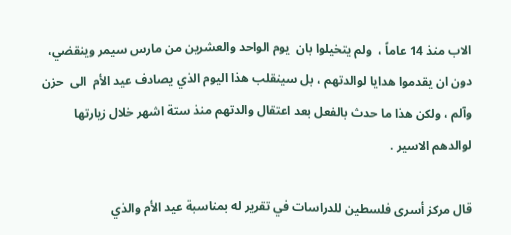الاب منذ 14 عاماً ،  ولم يتخيلوا بان  يوم الواحد والعشرين من مارس سيمر وينقضي، دون ان يقدموا هدايا لوالدتهم ، بل سينقلب هذا اليوم الذي يصادف عيد الأم  الى  حزن وآلم ، ولكن هذا ما حدث بالفعل بعد اعتقال والدتهم منذ ستة اشهر خلال زيارتها لوالدهم الاسير .

قال مركز أسرى فلسطين للدراسات في تقرير له بمناسبة عيد الأم والذي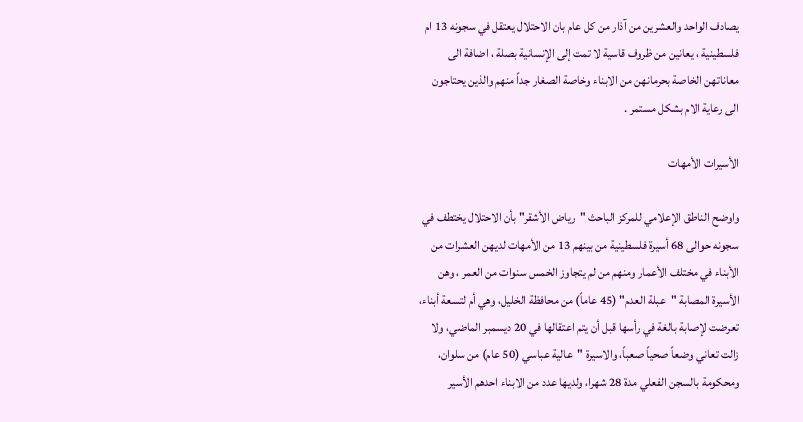يصادف الواحد والعشرين من آذار من كل عام بان الاحتلال يعتقل في سجونه 13 ام فلسطينية ، يعانين من ظروف قاسية لا تمت إلى الإنسانية بصلة ، اضافة الى معاناتهن الخاصة بحرمانهن من الابناء وخاصة الصغار جداً منهم والذين يحتاجون الى رعاية الام بشكل مستمر .

الأسيرات الأمهات

واوضح الناطق الإعلامي للمركز الباحث "رياض الأشقر" بأن الاحتلال يختطف في سجونه حوالى 68 أسيرة فلسطينية من بينهم 13 من الأمهات لديهن العشرات من الأبناء في مختلف الأعمار ومنهم من لم يتجاوز الخمس سنوات من العمر ، وهن الأسيرة المصابة "عبلة العدم" (45 عاماً) من محافظة الخليل، وهي أم لتسعة أبناء، تعرضت لإصابة بالغة في رأسها قبل أن يتم اعتقالها في 20 ديسمبر الماضي، ولا زالت تعاني وضعاً صحياً صعباً، والاسيرة "عالية عباسي (50 عام) من سلوان، ومحكومة بالسجن الفعلي مدة 28 شهرا، ولديها عدد من الابناء احدهم الأسير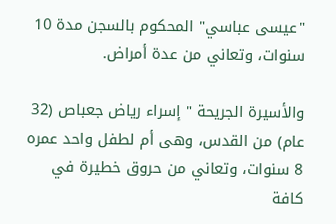"عيسى عباسي" المحكوم بالسجن مدة 10 سنوات، وتعاني من عدة أمراض.

والأسيرة الجريحة " إسراء رياض جعباص (32 عام) من القدس، وهى أم لطفل واحد عمره 8 سنوات، وتعاني من حروق خطيرة في كافة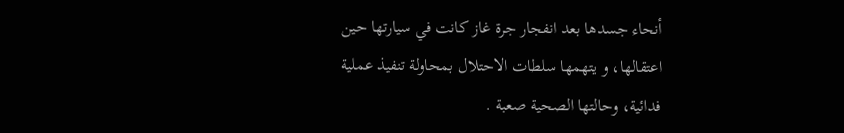أنحاء جسدها بعد انفجار جرة غاز كانت في سيارتها حين اعتقالها، و يتهمها سلطات الاحتلال بمحاولة تنفيذ عملية فدائية، وحالتها الصحية صعبة .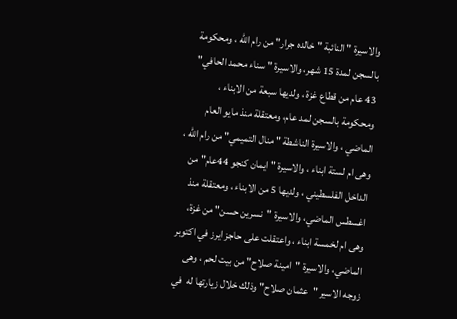والاسيرة " النائبة " خالده جرار" من رام الله ، ومحكومة بالسجن لمدة 15 شهر، والاسيرة " سناء محمد الحافي" 43 عام من قطاع غزة ، ولديها سبعة من الابناء ، ومحكومة بالسجن لمد عام، ومعتقلة منذ مايو العام الماضي ، والاسيرة الناشطة " منال التميمي" من رام الله ، وهى ام لستة ابناء ، والاسيرة " ايمان كنجو 44عام" من الداخل الفلسطيني ، ولديها 5 من الابناء ، ومعتقلة منذ اغسطس الماضي، والاسيرة "نسرين حسن" من غزة، وهى ام لخمسة ابناء ، واعتقلت على حاجز ايرز في اكتوبر الماضي، والاسيرة "امينة صلاح" من بيت لحم ، وهى زوجه الاسير "عثمان صلاح" وذلك خلال زيارتها له  في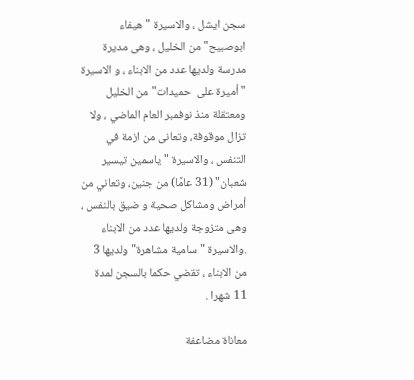سجن ايشل ، والاسيرة "هيفاء ابوصبيح" من الخليل ، وهى مديرة مدرسة ولديها عدد من الابناء ، و الاسيرة " أميرة على  حميدات" من الخليل ومعتقلة منذ نوفمبر العام الماضي ، ولا تزال موقوفة، وتعانى من ازمة في التنفس ، والاسيرة " ياسمين تيسير  شعبان" (31 عامًا) من جنين، وتعاني من أمراض ومشاكل صحية و ضيق بالنفس ، وهى متزوجة ولديها عدد من الابناء .والاسيرة "سامية مشاهرة" ولديها 3 من الابناء ، تقضي حكما بالسجن لمدة 11 شهرا .

معاناة مضاعفة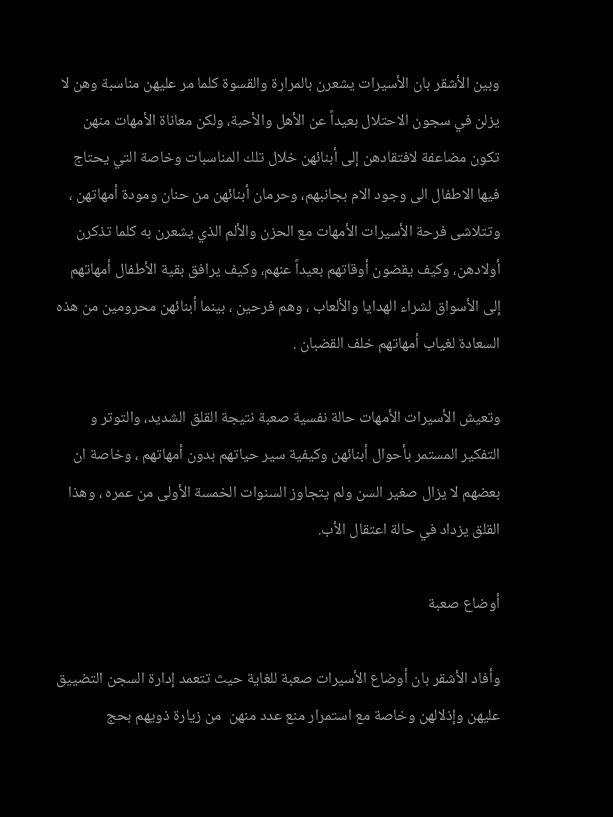وبين الأشقر بان الأسيرات يشعرن بالمرارة والقسوة كلما مر عليهن مناسبة وهن لا يزلن في سجون الاحتلال بعيداً عن الأهل والأحبة، ولكن معاناة الأمهات منهن تكون مضاعفة لافتقادهن إلى أبنائهن خلال تلك المناسبات وخاصة التي يحتاج فيها الاطفال الى وجود الام بجانبهم، وحرمان أبنائهن من حنان ومودة أمهاتهن ، وتتلاشى فرحة الأسيرات الأمهات مع الحزن والألم الذي يشعرن به كلما تذكرن أولادهن، وكيف يقضون أوقاتهم بعيداً عنهم، وكيف يرافق بقية الأطفال أمهاتهم إلى الأسواق لشراء الهدايا والألعاب ، وهم فرحين ، بينما أبنائهن محرومين من هذه السعادة لغياب أمهاتهم خلف القضبان .

وتعيش الأسيرات الأمهات حالة نفسية صعبة نتيجة القلق الشديد، والتوتر و التفكير المستمر بأحوال أبنائهن وكيفية سير حياتهم بدون أمهاتهم ، وخاصة ان بعضهم لا يزال صغير السن ولم يتجاوز السنوات الخمسة الأولى من عمره ، وهذا القلق يزداد في حالة اعتقال الأب.

أوضاع صعبة

وأفاد الأشقر بان أوضاع الأسيرات صعبة للغاية حيث تتعمد إدارة السجن التضييق عليهن وإذلالهن وخاصة مع استمرار منع عدد منهن  من زيارة ذويهم بحج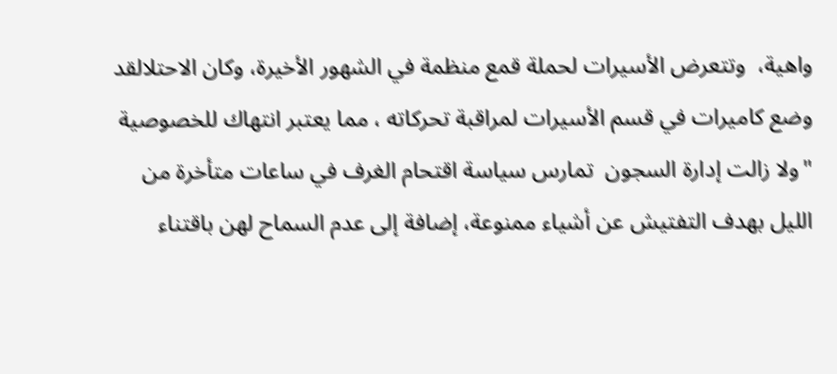واهية،  وتتعرض الأسيرات لحملة قمع منظمة في الشهور الأخيرة، وكان الاحتلالقد وضع كاميرات في قسم الأسيرات لمراقبة تحركاته ، مما يعتبر انتهاك للخصوصية  "ولا زالت إدارة السجون  تمارس سياسة اقتحام الغرف في ساعات متأخرة من الليل بهدف التفتيش عن أشياء ممنوعة، إضافة إلى عدم السماح لهن باقتناء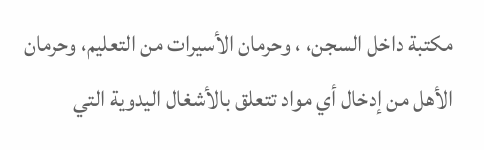مكتبة داخل السجن، ، وحرمان الأسيرات من التعليم، وحرمان الأهل من إدخال أي مواد تتعلق بالأشغال اليدوية التي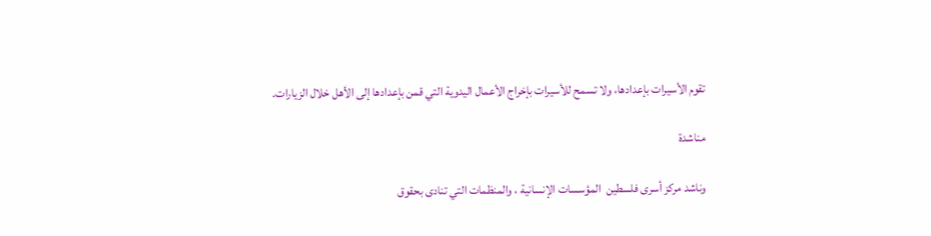تقوم الأسيرات بإعدادها، ولا تسمح للأسيرات بإخراج الأعمال اليدوية التي قمن بإعدادها إلى الأهل خلال الزيارات.

مناشدة

وناشد مركز أسرى فلسطين  المؤسسات الإنسانية ، والمنظمات التي تنادى بحقوق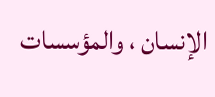الإنسان ، والمؤسسات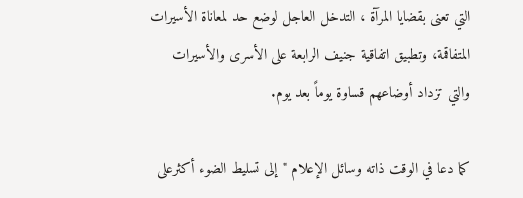التي تعنى بقضايا المرآة ، التدخل العاجل لوضع حد لمعاناة الأسيرات المتفاقمة، وتطبيق اتفاقية جنيف الرابعة على الأسرى والأسيرات والتي تزداد أوضاعهم قساوة يوماً بعد يوم.

كما دعا في الوقت ذاته وسائل الإعلام "إلى تسليط الضوء أكثرعلى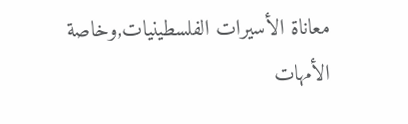معاناة الأسيرات الفلسطينيات,وخاصة الأمهات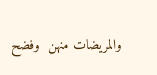والمريضات منهن  وفضح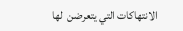الانتهاكات التي يتعرضن  لها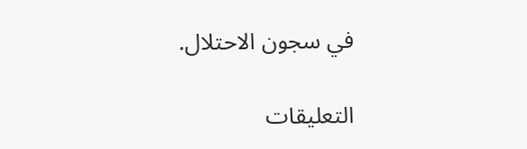في سجون الاحتلال.

التعليقات